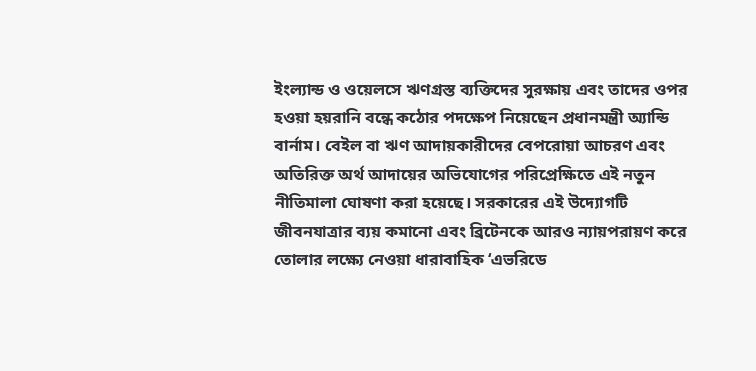ইংল্যান্ড ও ওয়েলসে ঋণগ্রস্ত ব্যক্তিদের সুরক্ষায় এবং তাদের ওপর হওয়া হয়রানি বন্ধে কঠোর পদক্ষেপ নিয়েছেন প্রধানমন্ত্রী অ্যান্ডি বার্নাম। বেইল বা ঋণ আদায়কারীদের বেপরোয়া আচরণ এবং অতিরিক্ত অর্থ আদায়ের অভিযোগের পরিপ্রেক্ষিতে এই নতুন নীতিমালা ঘোষণা করা হয়েছে। সরকারের এই উদ্যোগটি জীবনযাত্রার ব্যয় কমানো এবং ব্রিটেনকে আরও ন্যায়পরায়ণ করে তোলার লক্ষ্যে নেওয়া ধারাবাহিক ‘এভরিডে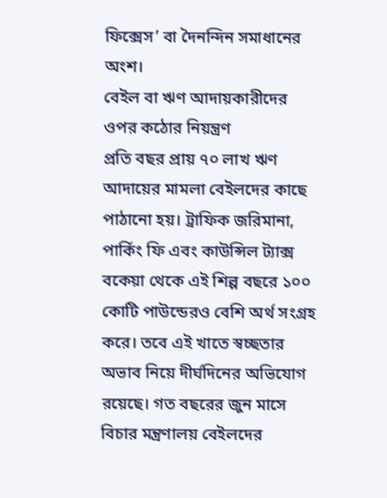ফিক্সেস’ বা দৈনন্দিন সমাধানের অংশ।
বেইল বা ঋণ আদায়কারীদের ওপর কঠোর নিয়ন্ত্রণ
প্রতি বছর প্রায় ৭০ লাখ ঋণ আদায়ের মামলা বেইলদের কাছে পাঠানো হয়। ট্রাফিক জরিমানা, পার্কিং ফি এবং কাউন্সিল ট্যাক্স বকেয়া থেকে এই শিল্প বছরে ১০০ কোটি পাউন্ডেরও বেশি অর্থ সংগ্রহ করে। তবে এই খাতে স্বচ্ছতার অভাব নিয়ে দীর্ঘদিনের অভিযোগ রয়েছে। গত বছরের জুন মাসে বিচার মন্ত্রণালয় বেইলদের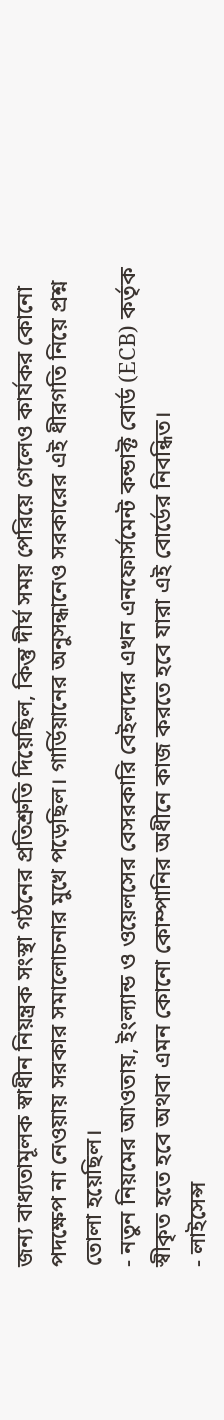জন্য বাধ্যতামূলক স্বাধীন নিয়ন্ত্রক সংস্থা গঠনের প্রতিশ্রুতি দিয়েছিল, কিন্তু দীর্ঘ সময় পেরিয়ে গেলেও কার্যকর কোনো পদক্ষেপ না নেওয়ায় সরকার সমালোচনার মুখে পড়েছিল। গার্ডিয়ানের অনুসন্ধানেও সরকারের এই ধীরগতি নিয়ে প্রশ্ন তোলা হয়েছিল।
- নতুন নিয়মের আওতায়, ইংল্যান্ড ও ওয়েলসের বেসরকারি বেইলদের এখন এনফোর্সমেন্ট কন্ডাক্ট বোর্ড (ECB) কর্তৃক স্বীকৃত হতে হবে অথবা এমন কোনো কোম্পানির অধীনে কাজ করতে হবে যারা এই বোর্ডের নিবন্ধিত।
- লাইসেন্স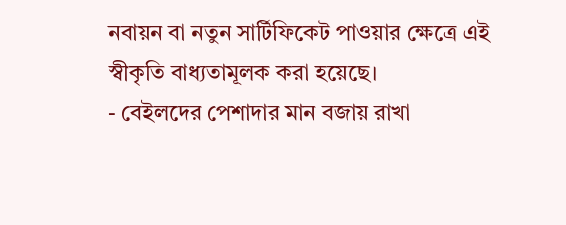নবায়ন বা নতুন সার্টিফিকেট পাওয়ার ক্ষেত্রে এই স্বীকৃতি বাধ্যতামূলক করা হয়েছে।
- বেইলদের পেশাদার মান বজায় রাখা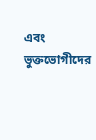এবং ভুক্তভোগীদের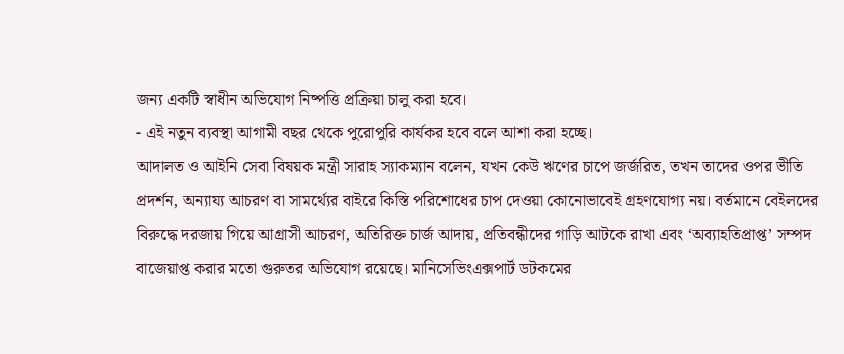জন্য একটি স্বাধীন অভিযোগ নিষ্পত্তি প্রক্রিয়া চালু করা হবে।
- এই নতুন ব্যবস্থা আগামী বছর থেকে পুরোপুরি কার্যকর হবে বলে আশা করা হচ্ছে।
আদালত ও আইনি সেবা বিষয়ক মন্ত্রী সারাহ স্যাকম্যান বলেন, যখন কেউ ঋণের চাপে জর্জরিত, তখন তাদের ওপর ভীতি প্রদর্শন, অন্যায্য আচরণ বা সামর্থ্যের বাইরে কিস্তি পরিশোধের চাপ দেওয়া কোনোভাবেই গ্রহণযোগ্য নয়। বর্তমানে বেইলদের বিরুদ্ধে দরজায় গিয়ে আগ্রাসী আচরণ, অতিরিক্ত চার্জ আদায়, প্রতিবন্ধীদের গাড়ি আটকে রাখা এবং ‘অব্যাহতিপ্রাপ্ত’ সম্পদ বাজেয়াপ্ত করার মতো গুরুতর অভিযোগ রয়েছে। মানিসেভিংএক্সপার্ট ডটকমের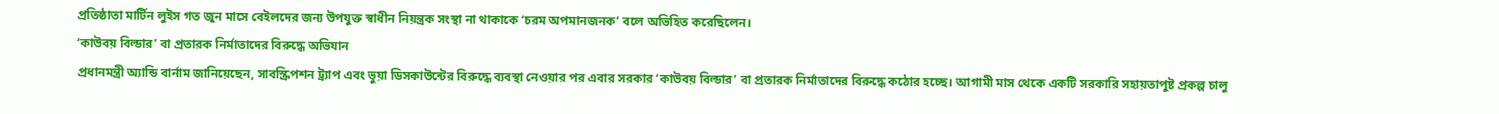প্রতিষ্ঠাতা মার্টিন লুইস গত জুন মাসে বেইলদের জন্য উপযুক্ত স্বাধীন নিয়ন্ত্রক সংস্থা না থাকাকে ‘চরম অপমানজনক’ বলে অভিহিত করেছিলেন।
‘কাউবয় বিল্ডার’ বা প্রতারক নির্মাতাদের বিরুদ্ধে অভিযান
প্রধানমন্ত্রী অ্যান্ডি বার্নাম জানিয়েছেন, সাবস্ক্রিপশন ট্র্যাপ এবং ভুয়া ডিসকাউন্টের বিরুদ্ধে ব্যবস্থা নেওয়ার পর এবার সরকার ‘কাউবয় বিল্ডার’ বা প্রতারক নির্মাতাদের বিরুদ্ধে কঠোর হচ্ছে। আগামী মাস থেকে একটি সরকারি সহায়তাপুষ্ট প্রকল্প চালু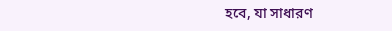হবে, যা সাধারণ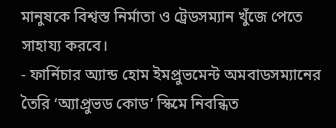মানুষকে বিশ্বস্ত নির্মাতা ও ট্রেডসম্যান খুঁজে পেতে সাহায্য করবে।
- ফার্নিচার অ্যান্ড হোম ইমপ্রুভমেন্ট অমবাডসম্যানের তৈরি ‘অ্যাপ্রুভড কোড’ স্কিমে নিবন্ধিত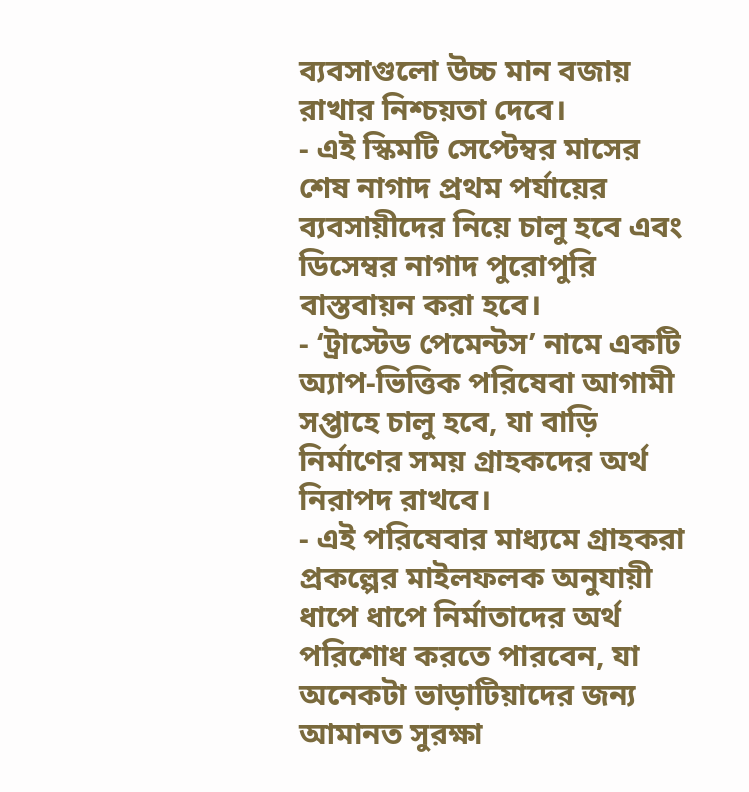ব্যবসাগুলো উচ্চ মান বজায় রাখার নিশ্চয়তা দেবে।
- এই স্কিমটি সেপ্টেম্বর মাসের শেষ নাগাদ প্রথম পর্যায়ের ব্যবসায়ীদের নিয়ে চালু হবে এবং ডিসেম্বর নাগাদ পুরোপুরি বাস্তবায়ন করা হবে।
- ‘ট্রাস্টেড পেমেন্টস’ নামে একটি অ্যাপ-ভিত্তিক পরিষেবা আগামী সপ্তাহে চালু হবে, যা বাড়ি নির্মাণের সময় গ্রাহকদের অর্থ নিরাপদ রাখবে।
- এই পরিষেবার মাধ্যমে গ্রাহকরা প্রকল্পের মাইলফলক অনুযায়ী ধাপে ধাপে নির্মাতাদের অর্থ পরিশোধ করতে পারবেন, যা অনেকটা ভাড়াটিয়াদের জন্য আমানত সুরক্ষা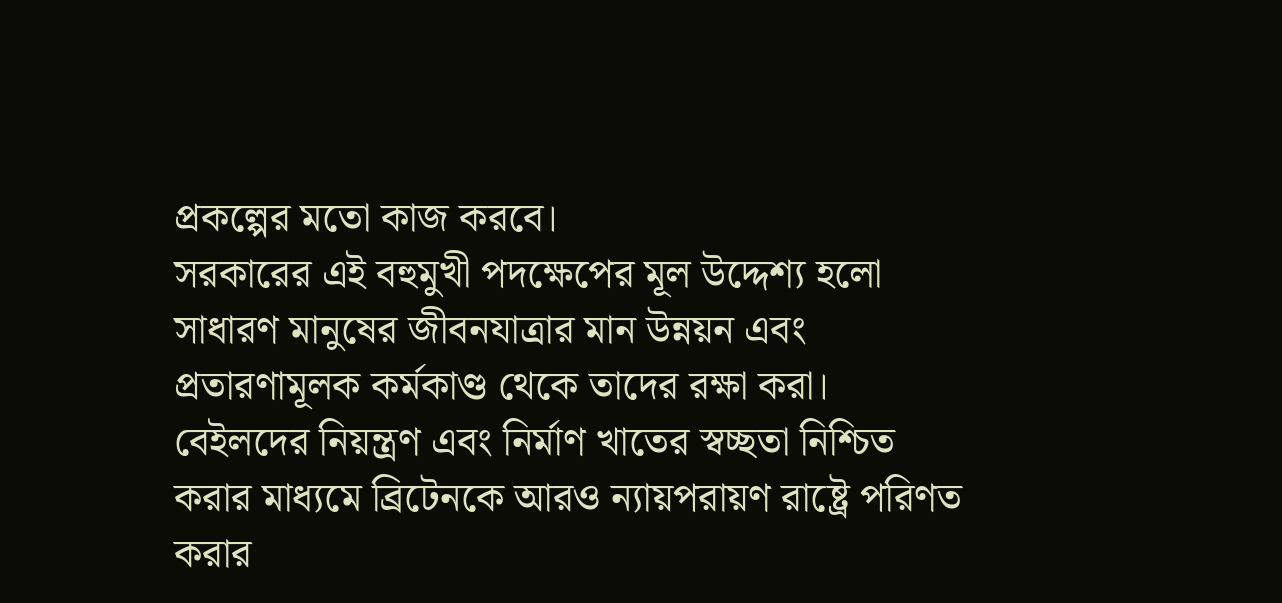প্রকল্পের মতো কাজ করবে।
সরকারের এই বহুমুখী পদক্ষেপের মূল উদ্দেশ্য হলো সাধারণ মানুষের জীবনযাত্রার মান উন্নয়ন এবং প্রতারণামূলক কর্মকাণ্ড থেকে তাদের রক্ষা করা। বেইলদের নিয়ন্ত্রণ এবং নির্মাণ খাতের স্বচ্ছতা নিশ্চিত করার মাধ্যমে ব্রিটেনকে আরও ন্যায়পরায়ণ রাষ্ট্রে পরিণত করার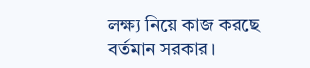লক্ষ্য নিয়ে কাজ করছে বর্তমান সরকার।